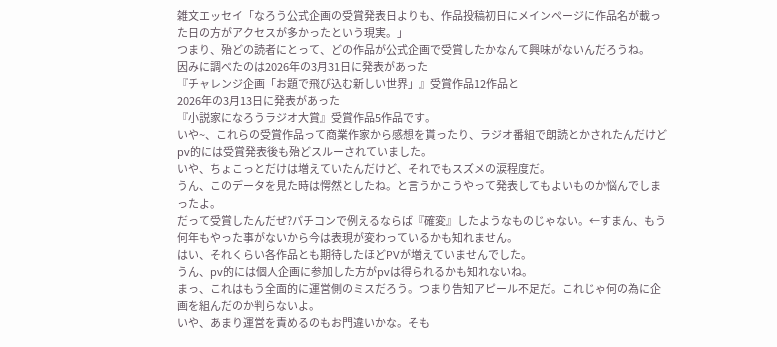雑文エッセイ「なろう公式企画の受賞発表日よりも、作品投稿初日にメインページに作品名が載った日の方がアクセスが多かったという現実。」
つまり、殆どの読者にとって、どの作品が公式企画で受賞したかなんて興味がないんだろうね。
因みに調べたのは2026年の3月31日に発表があった
『チャレンジ企画「お題で飛び込む新しい世界」』受賞作品12作品と
2026年の3月13日に発表があった
『小説家になろうラジオ大賞』受賞作品5作品です。
いや~、これらの受賞作品って商業作家から感想を貰ったり、ラジオ番組で朗読とかされたんだけどpv的には受賞発表後も殆どスルーされていました。
いや、ちょこっとだけは増えていたんだけど、それでもスズメの涙程度だ。
うん、このデータを見た時は愕然としたね。と言うかこうやって発表してもよいものか悩んでしまったよ。
だって受賞したんだぜ?パチコンで例えるならば『確変』したようなものじゃない。←すまん、もう何年もやった事がないから今は表現が変わっているかも知れません。
はい、それくらい各作品とも期待したほどPVが増えていませんでした。
うん、pv的には個人企画に参加した方がpvは得られるかも知れないね。
まっ、これはもう全面的に運営側のミスだろう。つまり告知アピール不足だ。これじゃ何の為に企画を組んだのか判らないよ。
いや、あまり運営を責めるのもお門違いかな。そも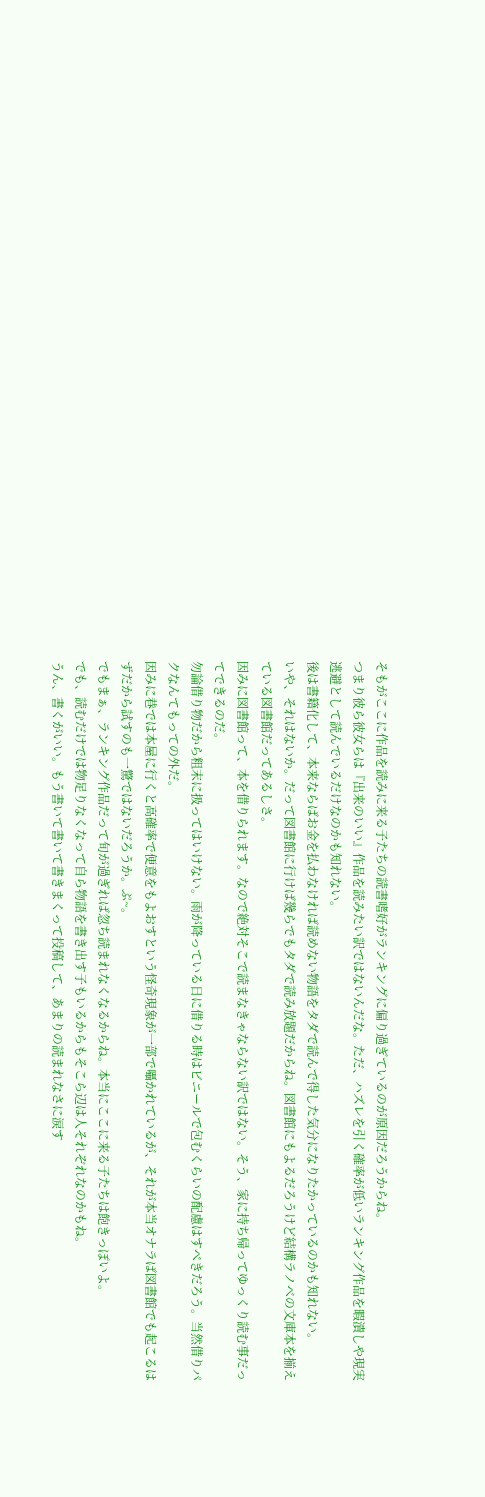そもがここに作品を読みに来る子たちの読書嗜好がランキングに偏り過ぎているのが原因だろうからね。
つまり彼ら彼女らは『出来のいい』作品を読みたい訳ではないんだな。ただ、ハズレを引く確率が低いランキング作品を暇潰しや現実逃避として読んでいるだけなのかも知れない。
後は書籍化して、本来ならばお金を払わなければ読めない物語をタダで読んで得した気分になりたかっているのかも知れない。
いや、それはないか。だって図書館に行けば幾らでもタダで読み放題だからね。図書館にもよるだろうけど結構ラノベの文庫本を揃えている図書館だってあるしさ。
因みに図書館って、本を借りられます。なので絶対そこで読まなきゃならない訳ではない。そう、家に持ち帰ってゆっくり読む事だってできるのだ。
勿論借り物だから粗末に扱ってはいけない。雨が降っている日に借りる時はビニールで包むくらいの配慮はすべきだろう。当然借りパクなんてもっての外だ。
因みに巷では本屋に行くと高確率で便意をもよおすという怪奇現象が一部で囁かれているが、それが本当オナラば図書館でも起こるはずだから試すのも一驚ではないだろうか。ぷ~。
でもまぁ、ランキング作品だって旬が過ぎれば忽ち読まれなくなるからね。本当にここに来る子たちは飽きっぽいよ。
でも、読むだけでは物足りなくなって自ら物語を書き出す子もいるからもそこら辺は人それぞれなのかもね。
うん、書くがいい。もう書いて書いて書きまくって投稿して、あまりの読まれなさに涙す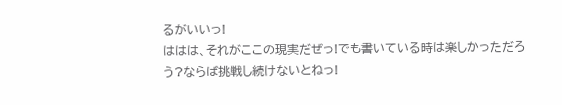るがいいっ!
ははは、それがここの現実だぜっ!でも書いている時は楽しかっただろう?ならば挑戦し続けないとねっ!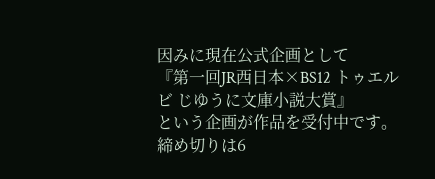因みに現在公式企画として
『第一回JR西日本×BS12 トゥエルビ じゆうに文庫小説大賞』
という企画が作品を受付中です。締め切りは6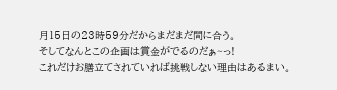月15日の23時59分だからまだまだ間に合う。
そしてなんとこの企画は賞金がでるのだぁ~っ!
これだけお膳立てされていれば挑戦しない理由はあるまい。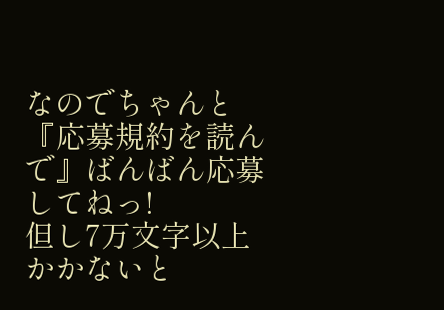なのでちゃんと『応募規約を読んで』ばんばん応募してねっ!
但し7万文字以上かかないと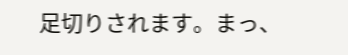足切りされます。まっ、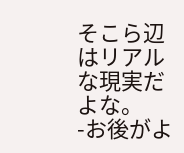そこら辺はリアルな現実だよな。
-お後がよ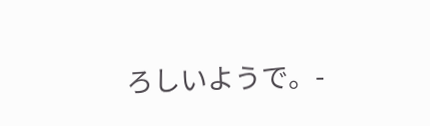ろしいようで。-